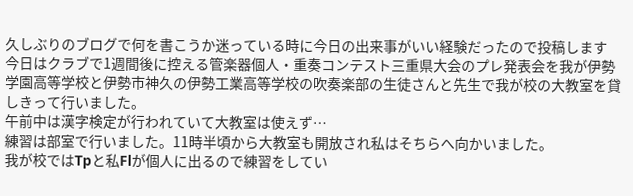久しぶりのブログで何を書こうか迷っている時に今日の出来事がいい経験だったので投稿します
今日はクラブで1週間後に控える管楽器個人・重奏コンテスト三重県大会のプレ発表会を我が伊勢学園高等学校と伊勢市神久の伊勢工業高等学校の吹奏楽部の生徒さんと先生で我が校の大教室を貸しきって行いました。
午前中は漢字検定が行われていて大教室は使えず…
練習は部室で行いました。11時半頃から大教室も開放され私はそちらへ向かいました。
我が校ではTpと私Flが個人に出るので練習をしてい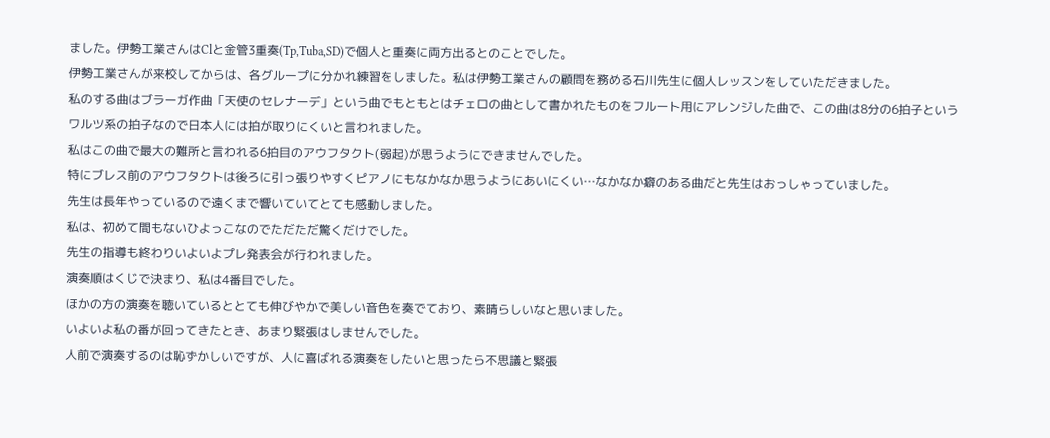ました。伊勢工業さんはClと金管3重奏(Tp,Tuba,SD)で個人と重奏に両方出るとのことでした。
伊勢工業さんが来校してからは、各グループに分かれ練習をしました。私は伊勢工業さんの顧問を務める石川先生に個人レッスンをしていただきました。
私のする曲はブラーガ作曲「天使のセレナーデ」という曲でもともとはチェロの曲として書かれたものをフルート用にアレンジした曲で、この曲は8分の6拍子というワルツ系の拍子なので日本人には拍が取りにくいと言われました。
私はこの曲で最大の難所と言われる6拍目のアウフタクト(弱起)が思うようにできませんでした。
特にブレス前のアウフタクトは後ろに引っ張りやすくピアノにもなかなか思うようにあいにくい…なかなか癖のある曲だと先生はおっしゃっていました。
先生は長年やっているので遠くまで響いていてとても感動しました。
私は、初めて間もないひよっこなのでただただ驚くだけでした。
先生の指導も終わりいよいよプレ発表会が行われました。
演奏順はくじで決まり、私は4番目でした。
ほかの方の演奏を聴いているととても伸びやかで美しい音色を奏でており、素晴らしいなと思いました。
いよいよ私の番が回ってきたとき、あまり緊張はしませんでした。
人前で演奏するのは恥ずかしいですが、人に喜ばれる演奏をしたいと思ったら不思議と緊張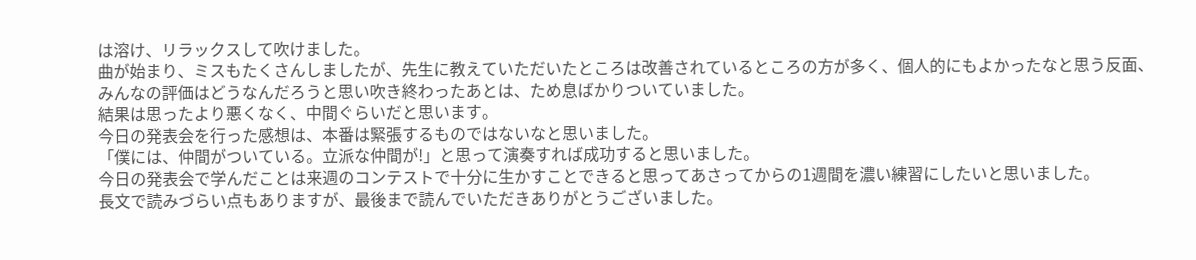は溶け、リラックスして吹けました。
曲が始まり、ミスもたくさんしましたが、先生に教えていただいたところは改善されているところの方が多く、個人的にもよかったなと思う反面、みんなの評価はどうなんだろうと思い吹き終わったあとは、ため息ばかりついていました。
結果は思ったより悪くなく、中間ぐらいだと思います。
今日の発表会を行った感想は、本番は緊張するものではないなと思いました。
「僕には、仲間がついている。立派な仲間が!」と思って演奏すれば成功すると思いました。
今日の発表会で学んだことは来週のコンテストで十分に生かすことできると思ってあさってからの1週間を濃い練習にしたいと思いました。
長文で読みづらい点もありますが、最後まで読んでいただきありがとうございました。